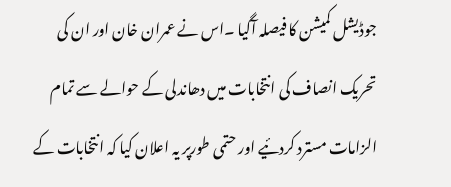جوڈیشل کمیشن کا فیصلہ آگیا ۔اس نے عمران خان اور ان کی تحریک انصاف کی انتخابات میں دھاندلی کے حوالے سے تمام الزامات مسترد کردئیے اور حتمی طورپر یہ اعلان کیا کہ انتخابات کے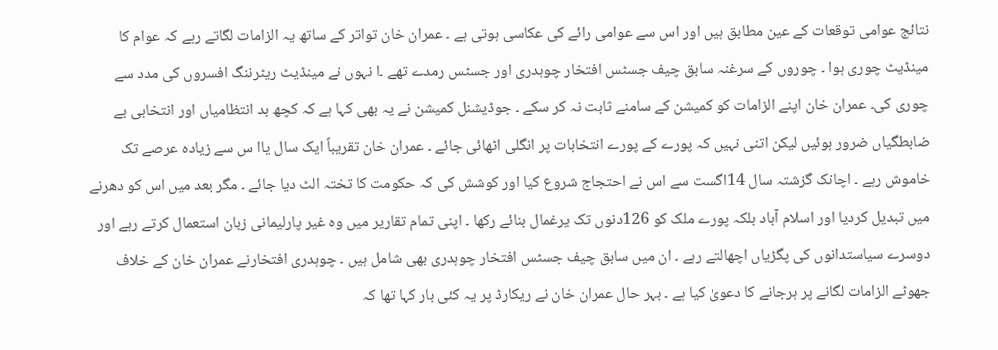نتائج عوامی توقعات کے عین مطابق ہیں اور اس سے عوامی رائے کی عکاسی ہوتی ہے ۔ عمران خان تواتر کے ساتھ یہ الزامات لگاتے رہے کہ عوام کا مینڈیٹ چوری ہوا ۔ چوروں کے سرغنہ سابق چیف جسٹس افتخار چوہدری اور جسٹس رمدے تھے ۔ا نہوں نے مینڈیٹ ریٹرننگ افسروں کی مدد سے چوری کی۔ عمران خان اپنے الزامات کو کمیشن کے سامنے ثابت نہ کر سکے ۔ جوڈیشنل کمیشن نے یہ بھی کہا ہے کہ کچھ بد انتظامیاں اور انتخابی بے ضابطگیاں ضرور ہوئیں لیکن اتنی نہیں کہ پورے کے پورے انتخابات پر انگلی اٹھائی جائے ۔ عمران خان تقریباً ایک سال یاا س سے زیادہ عرصے تک خاموش رہے ۔ اچانک گزشتہ سال 14اگست سے اس نے احتجاج شروع کیا اور کوشش کی کہ حکومت کا تختہ الٹ دیا جائے ۔ مگر بعد میں اس کو دھرنے میں تبدیل کردیا اور اسلام آباد بلکہ پورے ملک کو 126دنوں تک یرغمال بنائے رکھا ۔ اپنی تمام تقاریر میں وہ غیر پارلیمانی زبان استعمال کرتے رہے اور دوسرے سیاستدانوں کی پگڑیاں اچھالتے رہے ۔ ان میں سابق چیف جسٹس افتخار چوہدری بھی شامل ہیں ۔ چوہدری افتخارنے عمران خان کے خلاف جھوٹے الزامات لگانے پر ہرجانے کا دعویٰ کیا ہے ۔ بہر حال عمران خان نے ریکارڈ پر یہ کئی بار کہا تھا کہ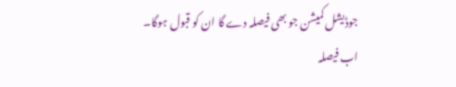جوڈیشل کمیشن جو بھی فیصلہ دے گا ان کو قبول ہوگا۔ اب فیصلہ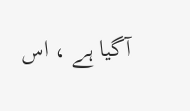آگیا ہے ، اس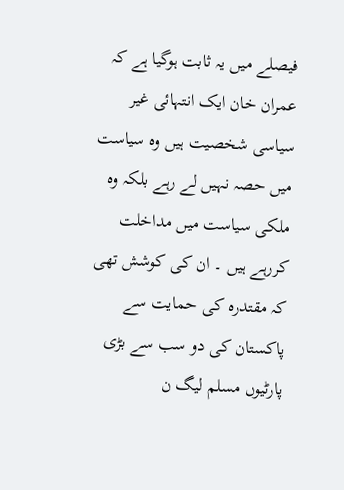فیصلے میں یہ ثابت ہوگیا ہے کہ عمران خان ایک انتہائی غیر سیاسی شخصیت ہیں وہ سیاست میں حصہ نہیں لے رہے بلکہ وہ ملکی سیاست میں مداخلت کررہے ہیں ۔ ان کی کوشش تھی کہ مقتدرہ کی حمایت سے پاکستان کی دو سب سے بڑی پارٹیوں مسلم لیگ ن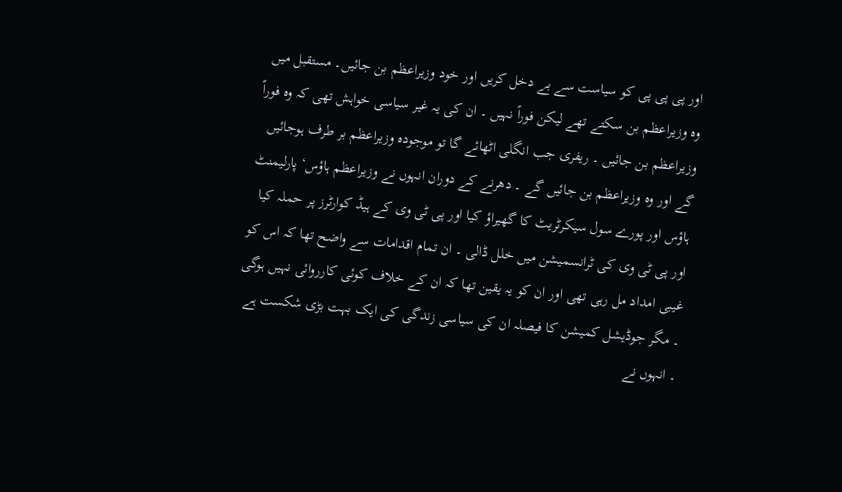اور پی پی پی کو سیاست سے بے دخل کریں اور خود وزیراعظم بن جائیں۔ مستقبل میں وہ وزیراعظم بن سکتے تھے لیکن فوراً نہیں ۔ ان کی یہ غیر سیاسی خواہش تھی کہ وہ فوراً وزیراعظم بن جائیں ۔ ریفری جب انگلی اٹھائے گا تو موجودہ وزیراعظم بر طرف ہوجائیں گے اور وہ وزیراعظم بن جائیں گے ۔ دھرنے کے دوران انہوں نے وزیراعظم ہاؤس‘ پارلیمنٹ ہاؤس اور پورے سول سیکرٹریٹ کا گھیراؤ کیا اور پی ٹی وی کے ہیڈ کوارٹرز پر حملہ کیا اور پی ٹی وی کی ٹرانسمیشن میں خلل ڈالی ۔ ان تمام اقدامات سے واضح تھا کہ اس کو غیبی امداد مل رہی تھی اور ان کو یہ یقین تھا کہ ان کے خلاف کوئی کارروائی نہیں ہوگی ۔ مگر جوڈیشل کمیشن کا فیصلہ ان کی سیاسی زندگی کی ایک بہت بڑی شکست ہے ۔ انہوں نے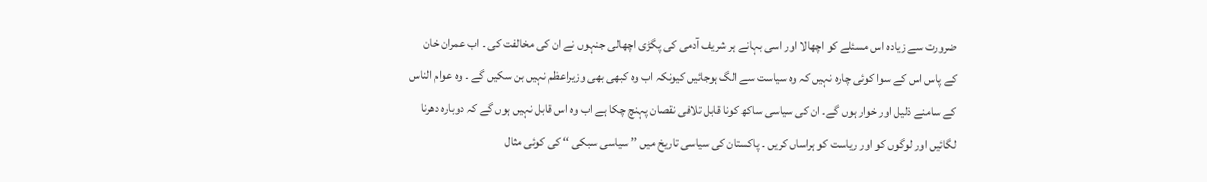ضرورت سے زیادہ اس مسئلے کو اچھالا اور اسی بہانے ہر شریف آدمی کی پگڑی اچھالی جنہوں نے ان کی مخالفت کی ۔ اب عمران خان کے پاس اس کے سوا کوئی چارہ نہیں کہ وہ سیاست سے الگ ہوجائیں کیونکہ اب وہ کبھی بھی وزیراعظم نہیں بن سکیں گے ۔ وہ عوام الناس کے سامنے ذلیل اور خوار ہوں گے۔ ان کی سیاسی ساکھ کونا قابل تلافی نقصان پہنچ چکا ہے اب وہ اس قابل نہیں ہوں گے کہ دوبارہ دھرنا لگائیں اور لوگوں کو اور ریاست کو ہراساں کریں ۔ پاکستان کی سیاسی تاریخ میں ’’ سیاسی سبکی ‘‘ کی کوئی مثال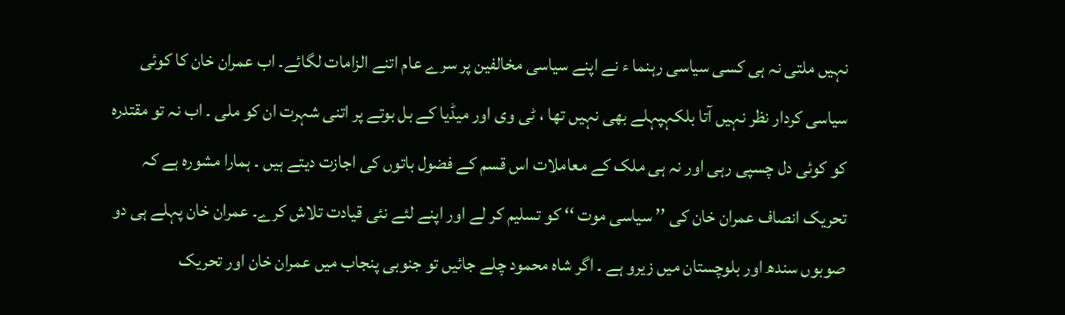نہیں ملتی نہ ہی کسی سیاسی رہنما ء نے اپنے سیاسی مخالفین پر سرے عام اتنے الزامات لگائے۔ اب عمران خان کا کوئی سیاسی کردار نظر نہیں آتا بلکہپہلے بھی نہیں تھا ، ٹی وی اور میڈیا کے بل بوتے پر اتنی شہرت ان کو ملی ۔ اب نہ تو مقتدرہ کو کوئی دل چسپی رہی اور نہ ہی ملک کے معاملات اس قسم کے فضول باتوں کی اجازت دیتے ہیں ۔ ہمارا مشورہ ہے کہ تحریک انصاف عمران خان کی ’’ سیاسی موت ‘‘ کو تسلیم کر لے اور اپنے لئے نئی قیادت تلاش کرے۔ عمران خان پہلے ہی دو صوبوں سندھ اور بلوچستان میں زیرو ہے ۔ اگر شاہ محمود چلے جائیں تو جنوبی پنجاب میں عمران خان اور تحریک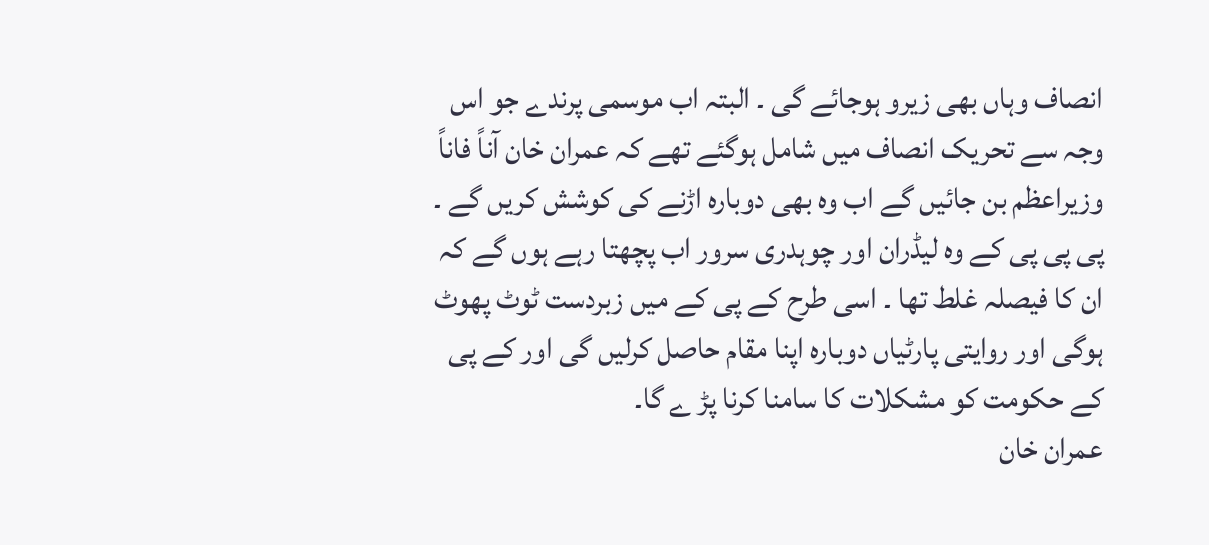انصاف وہاں بھی زیرو ہوجائے گی ۔ البتہ اب موسمی پرندے جو اس وجہ سے تحریک انصاف میں شامل ہوگئے تھے کہ عمران خان آناً فاناً وزیراعظم بن جائیں گے اب وہ بھی دوبارہ اڑنے کی کوشش کریں گے ۔ پی پی پی کے وہ لیڈران اور چوہدری سرور اب پچھتا رہے ہوں گے کہ ان کا فیصلہ غلط تھا ۔ اسی طرح کے پی کے میں زبردست ٹوٹ پھوٹ ہوگی اور روایتی پارٹیاں دوبارہ اپنا مقام حاصل کرلیں گی اور کے پی کے حکومت کو مشکلات کا سامنا کرنا پڑ ے گا۔
عمران خان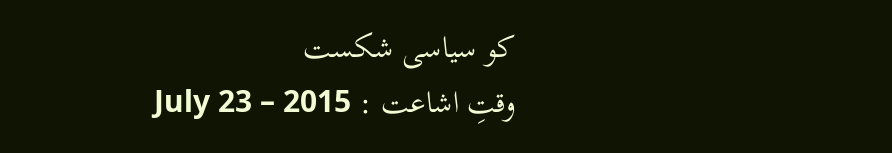کو سیاسی شکست
وقتِ اشاعت : July 23 – 2015